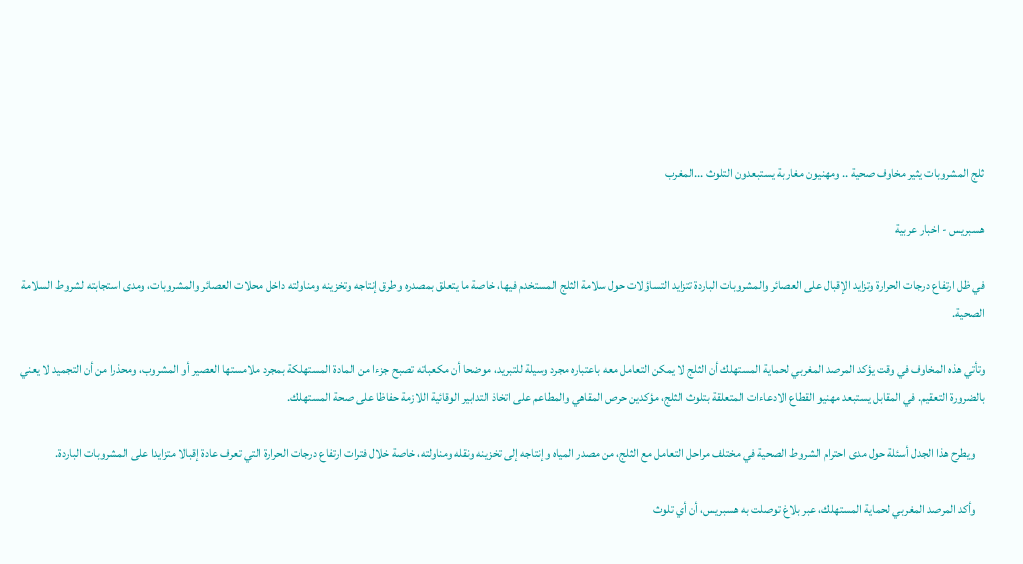ثلج المشروبات يثير مخاوف صحية .. ومهنيون مغاربة يستبعدون التلوث ...المغرب

هسبريس - اخبار عربية

في ظل ارتفاع درجات الحرارة وتزايد الإقبال على العصائر والمشروبات الباردة تتزايد التساؤلات حول سلامة الثلج المستخدم فيها، خاصة ما يتعلق بمصدره وطرق إنتاجه وتخزينه ومناولته داخل محلات العصائر والمشروبات، ومدى استجابته لشروط السلامة الصحية.

وتأتي هذه المخاوف في وقت يؤكد المرصد المغربي لحماية المستهلك أن الثلج لا يمكن التعامل معه باعتباره مجرد وسيلة للتبريد، موضحا أن مكعباته تصبح جزءا من المادة المستهلكة بمجرد ملامستها العصير أو المشروب، ومحذرا من أن التجميد لا يعني بالضرورة التعقيم. في المقابل يستبعد مهنيو القطاع الادعاءات المتعلقة بتلوث الثلج، مؤكدين حرص المقاهي والمطاعم على اتخاذ التدابير الوقائية اللازمة حفاظا على صحة المستهلك.

    ويطرح هذا الجدل أسئلة حول مدى احترام الشروط الصحية في مختلف مراحل التعامل مع الثلج، من مصدر المياه وإنتاجه إلى تخزينه ونقله ومناولته، خاصة خلال فترات ارتفاع درجات الحرارة التي تعرف عادة إقبالا متزايدا على المشروبات الباردة.

    وأكد المرصد المغربي لحماية المستهلك، عبر بلاغ توصلت به هسبريس، أن أي تلوث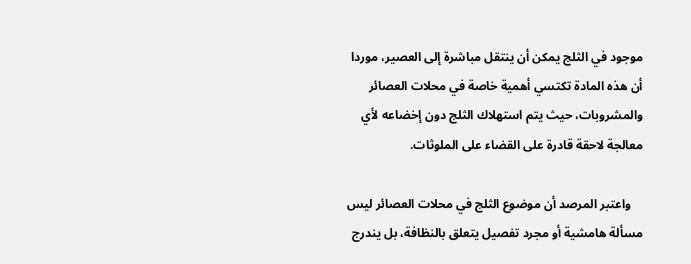موجود في الثلج يمكن أن ينتقل مباشرة إلى العصير، موردا أن هذه المادة تكتسي أهمية خاصة في محلات العصائر والمشروبات، حيث يتم استهلاك الثلج دون إخضاعه لأي معالجة لاحقة قادرة على القضاء على الملوثات.

    واعتبر المرصد أن موضوع الثلج في محلات العصائر ليس مسألة هامشية أو مجرد تفصيل يتعلق بالنظافة، بل يندرج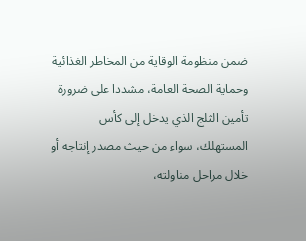ضمن منظومة الوقاية من المخاطر الغذائية وحماية الصحة العامة، مشددا على ضرورة تأمين الثلج الذي يدخل إلى كأس المستهلك، سواء من حيث مصدر إنتاجه أو خلال مراحل مناولته،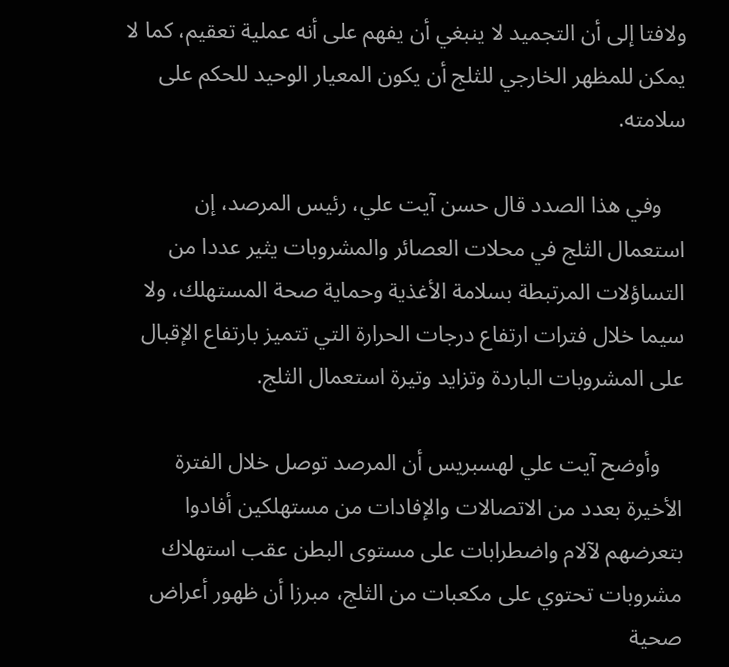ولافتا إلى أن التجميد لا ينبغي أن يفهم على أنه عملية تعقيم، كما لا يمكن للمظهر الخارجي للثلج أن يكون المعيار الوحيد للحكم على سلامته.

    وفي هذا الصدد قال حسن آيت علي، رئيس المرصد، إن استعمال الثلج في محلات العصائر والمشروبات يثير عددا من التساؤلات المرتبطة بسلامة الأغذية وحماية صحة المستهلك، ولا سيما خلال فترات ارتفاع درجات الحرارة التي تتميز بارتفاع الإقبال على المشروبات الباردة وتزايد وتيرة استعمال الثلج.

    وأوضح آيت علي لهسبريس أن المرصد توصل خلال الفترة الأخيرة بعدد من الاتصالات والإفادات من مستهلكين أفادوا بتعرضهم لآلام واضطرابات على مستوى البطن عقب استهلاك مشروبات تحتوي على مكعبات من الثلج، مبرزا أن ظهور أعراض صحية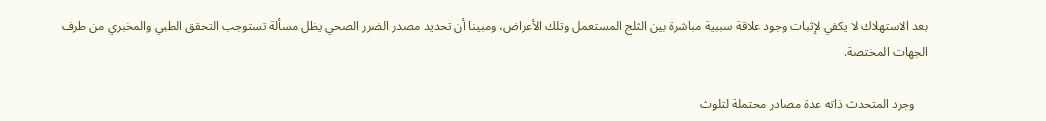بعد الاستهلاك لا يكفي لإثبات وجود علاقة سببية مباشرة بين الثلج المستعمل وتلك الأعراض، ومبينا أن تحديد مصدر الضرر الصحي يظل مسألة تستوجب التحقق الطبي والمخبري من طرف الجهات المختصة.

    وجرد المتحدث ذاته عدة مصادر محتملة لتلوث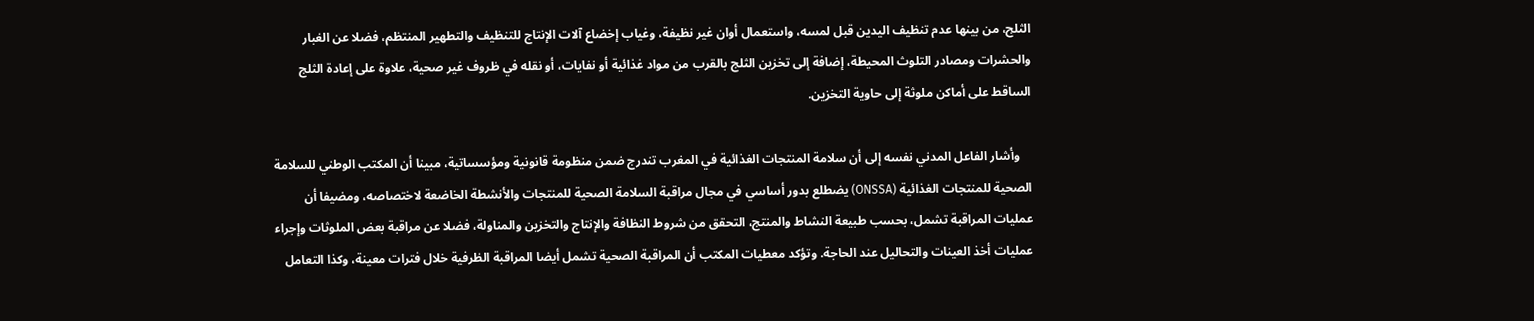الثلج، من بينها عدم تنظيف اليدين قبل لمسه، واستعمال أوان غير نظيفة، وغياب إخضاع آلات الإنتاج للتنظيف والتطهير المنتظم، فضلا عن الغبار والحشرات ومصادر التلوث المحيطة، إضافة إلى تخزين الثلج بالقرب من مواد غذائية أو نفايات، أو نقله في ظروف غير صحية، علاوة على إعادة الثلج الساقط على أماكن ملوثة إلى حاوية التخزين.

    وأشار الفاعل المدني نفسه إلى أن سلامة المنتجات الغذائية في المغرب تندرج ضمن منظومة قانونية ومؤسساتية، مبينا أن المكتب الوطني للسلامة الصحية للمنتجات الغذائية (ONSSA) يضطلع بدور أساسي في مجال مراقبة السلامة الصحية للمنتجات والأنشطة الخاضعة لاختصاصه، ومضيفا أن عمليات المراقبة تشمل، بحسب طبيعة النشاط والمنتج، التحقق من شروط النظافة والإنتاج والتخزين والمناولة، فضلا عن مراقبة بعض الملوثات وإجراء عمليات أخذ العينات والتحاليل عند الحاجة. وتؤكد معطيات المكتب أن المراقبة الصحية تشمل أيضا المراقبة الظرفية خلال فترات معينة، وكذا التعامل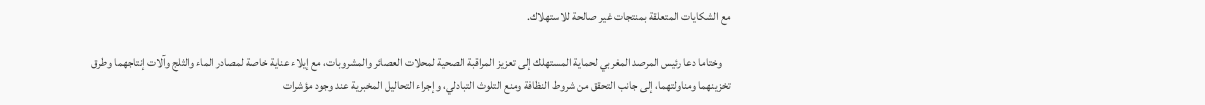مع الشكايات المتعلقة بمنتجات غير صالحة للاستهلاك.

    وختاما دعا رئيس المرصد المغربي لحماية المستهلك إلى تعزيز المراقبة الصحية لمحلات العصائر والمشروبات، مع إيلاء عناية خاصة لمصادر الماء والثلج وآلات إنتاجهما وطرق تخزينهما ومناولتهما، إلى جانب التحقق من شروط النظافة ومنع التلوث التبادلي، وإجراء التحاليل المخبرية عند وجود مؤشرات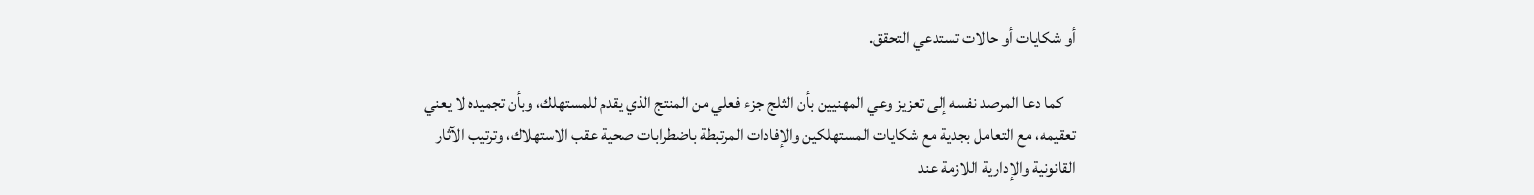أو شكايات أو حالات تستدعي التحقق.

    كما دعا المرصد نفسه إلى تعزيز وعي المهنيين بأن الثلج جزء فعلي من المنتج الذي يقدم للمستهلك، وبأن تجميده لا يعني تعقيمه، مع التعامل بجدية مع شكايات المستهلكين والإفادات المرتبطة باضطرابات صحية عقب الاستهلاك، وترتيب الآثار القانونية والإدارية اللازمة عند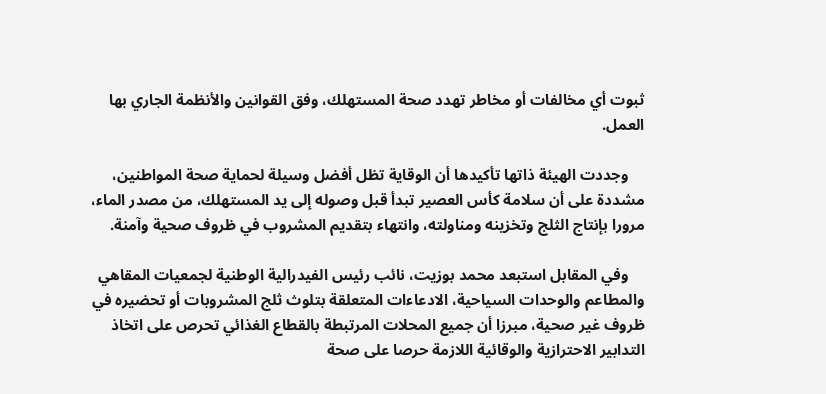ثبوت أي مخالفات أو مخاطر تهدد صحة المستهلك، وفق القوانين والأنظمة الجاري بها العمل.

    وجددت الهيئة ذاتها تأكيدها أن الوقاية تظل أفضل وسيلة لحماية صحة المواطنين، مشددة على أن سلامة كأس العصير تبدأ قبل وصوله إلى يد المستهلك، من مصدر الماء، مرورا بإنتاج الثلج وتخزينه ومناولته، وانتهاء بتقديم المشروب في ظروف صحية وآمنة.

    وفي المقابل استبعد محمد بوزيت، نائب رئيس الفيدرالية الوطنية لجمعيات المقاهي والمطاعم والوحدات السياحية، الادعاءات المتعلقة بتلوث ثلج المشروبات أو تحضيره في ظروف غير صحية، مبرزا أن جميع المحلات المرتبطة بالقطاع الغذائي تحرص على اتخاذ التدابير الاحترازية والوقائية اللازمة حرصا على صحة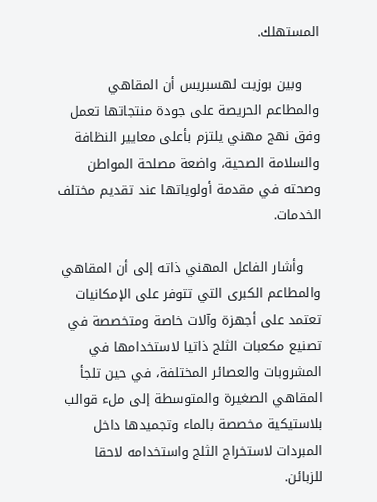المستهلك.

    وبين بوزيت لهسبريس أن المقاهي والمطاعم الحريصة على جودة منتجاتها تعمل وفق نهج مهني يلتزم بأعلى معايير النظافة والسلامة الصحية، واضعة مصلحة المواطن وصحته في مقدمة أولوياتها عند تقديم مختلف الخدمات.

    وأشار الفاعل المهني ذاته إلى أن المقاهي والمطاعم الكبرى التي تتوفر على الإمكانيات تعتمد على أجهزة وآلات خاصة ومتخصصة في تصنيع مكعبات الثلج ذاتيا لاستخدامها في المشروبات والعصائر المختلفة، في حين تلجأ المقاهي الصغيرة والمتوسطة إلى ملء قوالب بلاستيكية مخصصة بالماء وتجميدها داخل المبردات لاستخراج الثلج واستخدامه لاحقا للزبائن.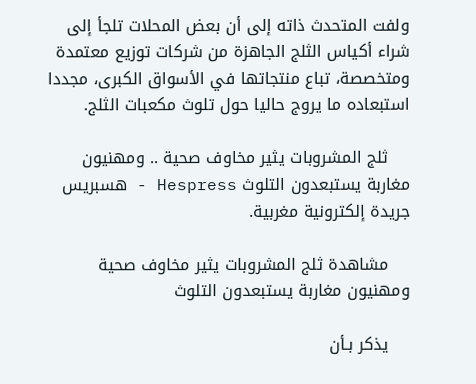ولفت المتحدث ذاته إلى أن بعض المحلات تلجأ إلى شراء أكياس الثلج الجاهزة من شركات توزيع معتمدة ومتخصصة، تباع منتجاتها في الأسواق الكبرى، مجددا استبعاده ما يروج حاليا حول تلوث مكعبات الثلج.

    ثلج المشروبات يثير مخاوف صحية .. ومهنيون مغاربة يستبعدون التلوث Hespress - هسبريس جريدة إلكترونية مغربية.

    مشاهدة ثلج المشروبات يثير مخاوف صحية ومهنيون مغاربة يستبعدون التلوث

    يذكر بـأن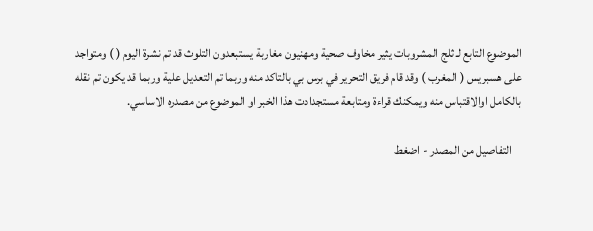الموضوع التابع لـ ثلج المشروبات يثير مخاوف صحية ومهنيون مغاربة يستبعدون التلوث قد تم نشرة اليوم ( ) ومتواجد على هسبريس ( المغرب ) وقد قام فريق التحرير في برس بي بالتاكد منه وربما تم التعديل علية وربما قد يكون تم نقله بالكامل اوالاقتباس منه ويمكنك قراءة ومتابعة مستجدادت هذا الخبر او الموضوع من مصدره الاساسي.

    التفاصيل من المصدر - اضغط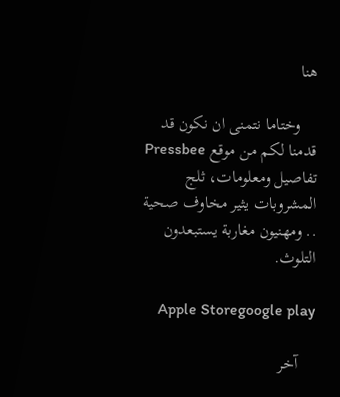هنا

    وختاما نتمنى ان نكون قد قدمنا لكم من موقع Pressbee تفاصيل ومعلومات، ثلج المشروبات يثير مخاوف صحية .. ومهنيون مغاربة يستبعدون التلوث.

    Apple Storegoogle play

    آخر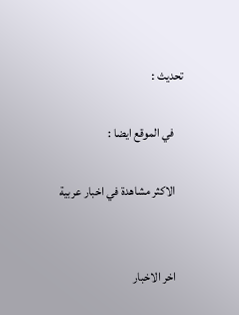تحديث :

    في الموقع ايضا :

    الاكثر مشاهدة في اخبار عربية


    اخر الاخبار